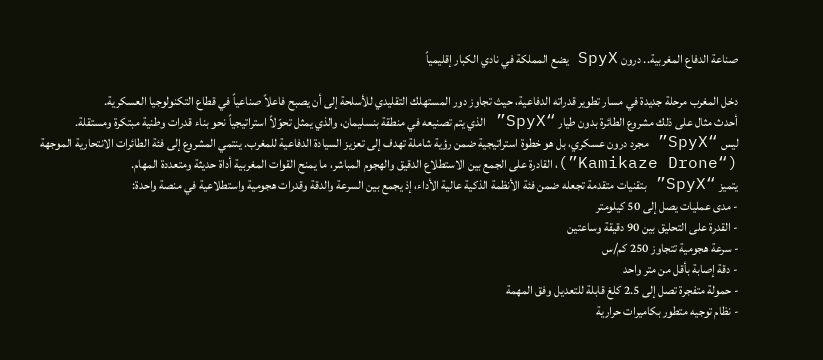صناعة الدفاع المغربية.. درون SpyX يضع المملكة في نادي الكبار إقليمياً

دخل المغرب مرحلة جديدة في مسار تطوير قدراته الدفاعية، حيث تجاوز دور المستهلك التقليدي للأسلحة إلى أن يصبح فاعلاً صناعياً في قطاع التكنولوجيا العسكرية.
أحدث مثال على ذلك مشروع الطائرة بدون طيار “SpyX” الذي يتم تصنيعه في منطقة بنسليمان، والذي يمثل تحوّلاً استراتيجياً نحو بناء قدرات وطنية مبتكرة ومستقلة.
ليس “SpyX” مجرد درون عسكري، بل هو خطوة استراتيجية ضمن رؤية شاملة تهدف إلى تعزيز السيادة الدفاعية للمغرب. ينتمي المشروع إلى فئة الطائرات الانتحارية الموجهة (“Kamikaze Drone”)، القادرة على الجمع بين الاستطلاع الدقيق والهجوم المباشر، ما يمنح القوات المغربية أداة حديثة ومتعددة المهام.
يتميز “SpyX” بتقنيات متقدمة تجعله ضمن فئة الأنظمة الذكية عالية الأداء، إذ يجمع بين السرعة والدقة وقدرات هجومية واستطلاعية في منصة واحدة:
- مدى عمليات يصل إلى 50 كيلومتر
- القدرة على التحليق بين 90 دقيقة وساعتين
- سرعة هجومية تتجاوز 250 كم/س
- دقة إصابة بأقل من متر واحد
- حمولة متفجرة تصل إلى 2.5 كلغ قابلة للتعديل وفق المهمة
- نظام توجيه متطور بكاميرات حرارية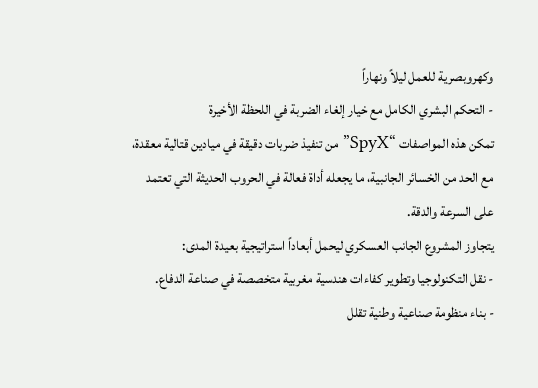وكهروبصرية للعمل ليلاً ونهاراً
- التحكم البشري الكامل مع خيار إلغاء الضربة في اللحظة الأخيرة
تمكن هذه المواصفات “SpyX” من تنفيذ ضربات دقيقة في ميادين قتالية معقدة، مع الحد من الخسائر الجانبية، ما يجعله أداة فعالة في الحروب الحديثة التي تعتمد على السرعة والدقة.
يتجاوز المشروع الجانب العسكري ليحمل أبعاداً استراتيجية بعيدة المدى:
- نقل التكنولوجيا وتطوير كفاءات هندسية مغربية متخصصة في صناعة الدفاع.
- بناء منظومة صناعية وطنية تقلل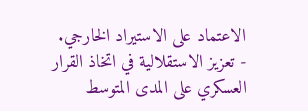الاعتماد على الاستيراد الخارجي.
- تعزيز الاستقلالية في اتخاذ القرار العسكري على المدى المتوسط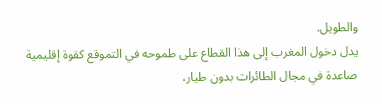والطويل.
يدل دخول المغرب إلى هذا القطاع على طموحه في التموقع كقوة إقليمية صاعدة في مجال الطائرات بدون طيار،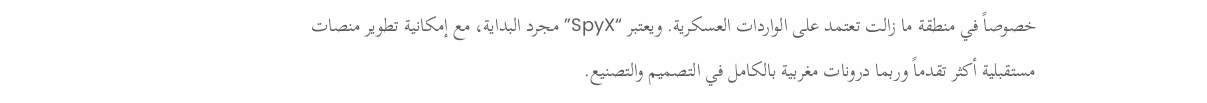خصوصاً في منطقة ما زالت تعتمد على الواردات العسكرية. ويعتبر “SpyX” مجرد البداية، مع إمكانية تطوير منصات مستقبلية أكثر تقدماً وربما درونات مغربية بالكامل في التصميم والتصنيع.